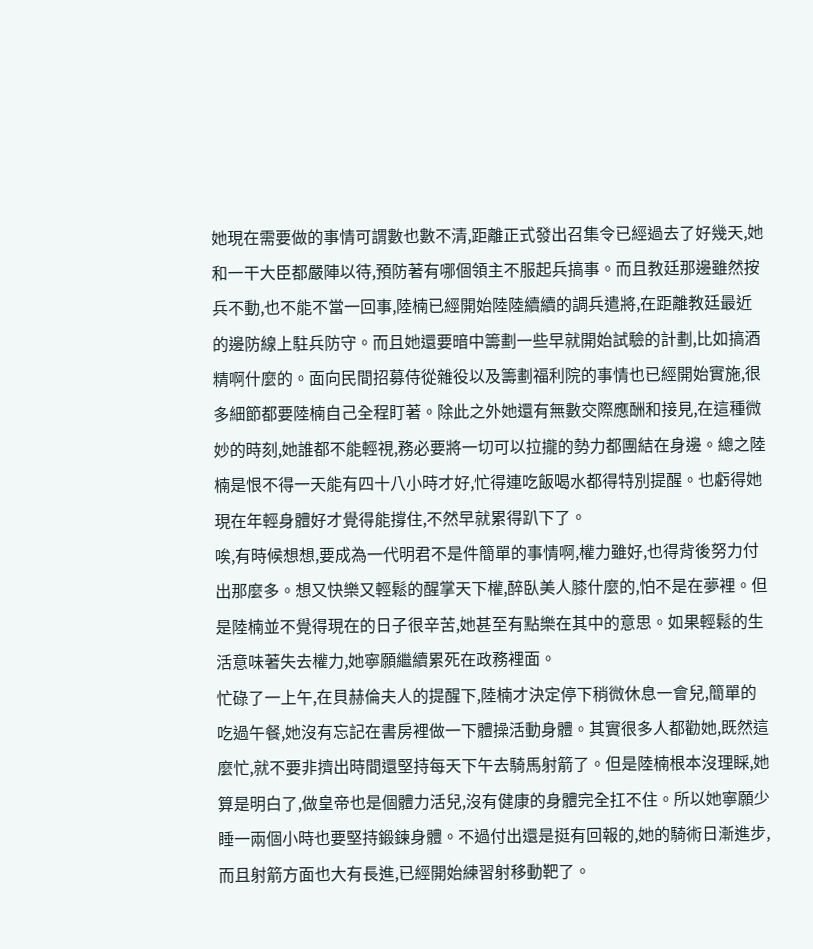她現在需要做的事情可謂數也數不清,距離正式發出召集令已經過去了好幾天,她和一干大臣都嚴陣以待,預防著有哪個領主不服起兵搞事。而且教廷那邊雖然按兵不動,也不能不當一回事,陸楠已經開始陸陸續續的調兵遣將,在距離教廷最近的邊防線上駐兵防守。而且她還要暗中籌劃一些早就開始試驗的計劃,比如搞酒精啊什麼的。面向民間招募侍從雜役以及籌劃福利院的事情也已經開始實施,很多細節都要陸楠自己全程盯著。除此之外她還有無數交際應酬和接見,在這種微妙的時刻,她誰都不能輕視,務必要將一切可以拉攏的勢力都團結在身邊。總之陸楠是恨不得一天能有四十八小時才好,忙得連吃飯喝水都得特別提醒。也虧得她現在年輕身體好才覺得能撐住,不然早就累得趴下了。
唉,有時候想想,要成為一代明君不是件簡單的事情啊,權力雖好,也得背後努力付出那麼多。想又快樂又輕鬆的醒掌天下權,醉臥美人膝什麼的,怕不是在夢裡。但是陸楠並不覺得現在的日子很辛苦,她甚至有點樂在其中的意思。如果輕鬆的生活意味著失去權力,她寧願繼續累死在政務裡面。
忙碌了一上午,在貝赫倫夫人的提醒下,陸楠才決定停下稍微休息一會兒,簡單的吃過午餐,她沒有忘記在書房裡做一下體操活動身體。其實很多人都勸她,既然這麼忙,就不要非擠出時間還堅持每天下午去騎馬射箭了。但是陸楠根本沒理睬,她算是明白了,做皇帝也是個體力活兒,沒有健康的身體完全扛不住。所以她寧願少睡一兩個小時也要堅持鍛鍊身體。不過付出還是挺有回報的,她的騎術日漸進步,而且射箭方面也大有長進,已經開始練習射移動靶了。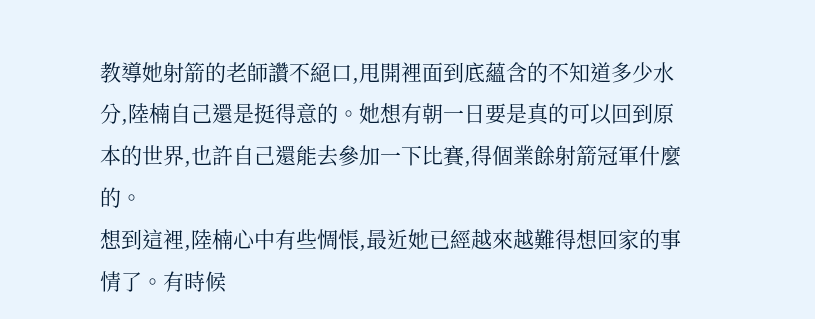教導她射箭的老師讚不絕口,甩開裡面到底蘊含的不知道多少水分,陸楠自己還是挺得意的。她想有朝一日要是真的可以回到原本的世界,也許自己還能去參加一下比賽,得個業餘射箭冠軍什麼的。
想到這裡,陸楠心中有些惆悵,最近她已經越來越難得想回家的事情了。有時候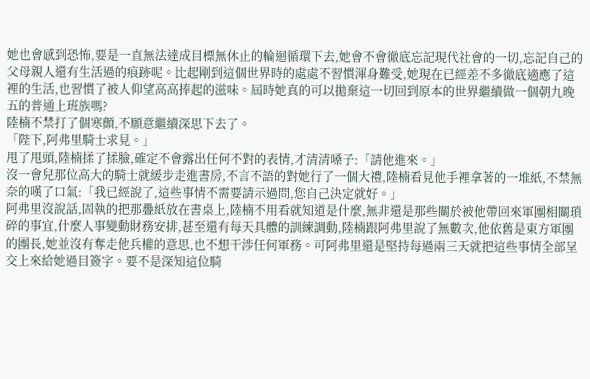她也會感到恐怖,要是一直無法達成目標無休止的輪迴循環下去,她會不會徹底忘記現代社會的一切,忘記自己的父母親人還有生活過的痕跡呢。比起剛到這個世界時的處處不習慣渾身難受,她現在已經差不多徹底適應了這裡的生活,也習慣了被人仰望高高捧起的滋味。屆時她真的可以拋棄這一切回到原本的世界繼續做一個朝九晚五的普通上班族嗎?
陸楠不禁打了個寒顫,不願意繼續深思下去了。
「陛下,阿弗里騎士求見。」
甩了甩頭,陸楠揉了揉臉,確定不會露出任何不對的表情,才清清嗓子:「請他進來。」
沒一會兒那位高大的騎士就緩步走進書房,不言不語的對她行了一個大禮,陸楠看見他手裡拿著的一堆紙,不禁無奈的嘆了口氣:「我已經說了,這些事情不需要請示過問,您自己決定就好。」
阿弗里沒說話,固執的把那疊紙放在書桌上,陸楠不用看就知道是什麼,無非還是那些關於被他帶回來軍團相關瑣碎的事宜,什麼人事變動財務安排,甚至還有每天具體的訓練調動,陸楠跟阿弗里說了無數次,他依舊是東方軍團的團長,她並沒有奪走他兵權的意思,也不想干涉任何軍務。可阿弗里還是堅持每過兩三天就把這些事情全部呈交上來給她過目簽字。要不是深知這位騎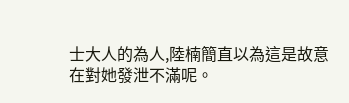士大人的為人,陸楠簡直以為這是故意在對她發泄不滿呢。